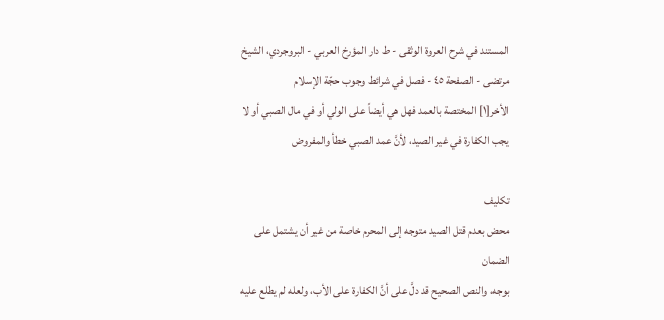المستند في شرح العروة الوثقى - ط دار المؤرخ العربي - البروجردي، الشيخ مرتضى - الصفحة ٤٥ - فصل في شرائط وجوب حجّة الإسلام
الأخر[١] المختصة بالعمد فهل هي أيضاً على الولي أو في مال الصبي أو لا يجب الكفارة في غير الصيد، لأنَّ عمد الصبي خطأ والمفروض

تكليف
محض بعدم قتل الصيد متوجه إلى المحرم خاصة من غير أن يشتمل على الضمان
بوجه، والنص الصحيح قد دلَّ على أنَّ الكفارة على الأب، ولعله لم يطلع عليه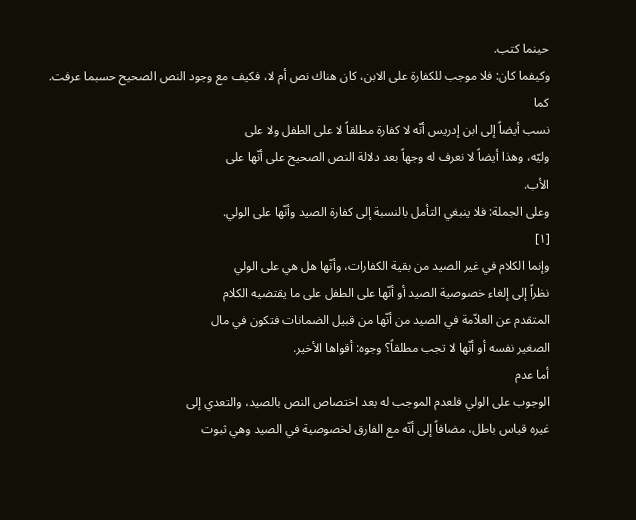حينما كتب.
وكيفما كان: فلا موجب للكفارة على الابن، كان هناك نص أم لا، فكيف مع وجود النص الصحيح حسبما عرفت.
كما
نسب أيضاً إلى ابن إدريس أنّه لا كفارة مطلقاً لا على الطفل ولا على
وليّه، وهذا أيضاً لا نعرف له وجهاً بعد دلالة النص الصحيح على أنّها على
الأب.
وعلى الجملة: فلا ينبغي التأمل بالنسبة إلى كفارة الصيد وأنّها على الولي.
[١]
وإنما الكلام في غير الصيد من بقية الكفارات، وأنّها هل هي على الولي
نظراً إلى إلغاء خصوصية الصيد أو أنّها على الطفل على ما يقتضيه الكلام
المتقدم عن العلاّمة في الصيد من أنّها من قبيل الضمانات فتكون في مال
الصغير نفسه أو أنّها لا تجب مطلقاً؟ وجوه: أقواها الأخير.
أما عدم
الوجوب على الولي فلعدم الموجب له بعد اختصاص النص بالصيد، والتعدي إلى
غيره قياس باطل، مضافاً إلى أنّه مع الفارق لخصوصية في الصيد وهي ثبوت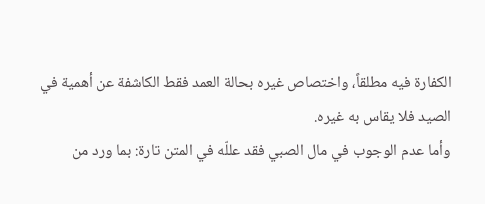الكفارة فيه مطلقاً، واختصاص غيره بحالة العمد فقط الكاشفة عن أهمية في
الصيد فلا يقاس به غيره.
وأما عدم الوجوب في مال الصبي فقد عللّه في المتن تارة: بما ورد من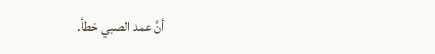أنَّ عمد الصبي خطأ.